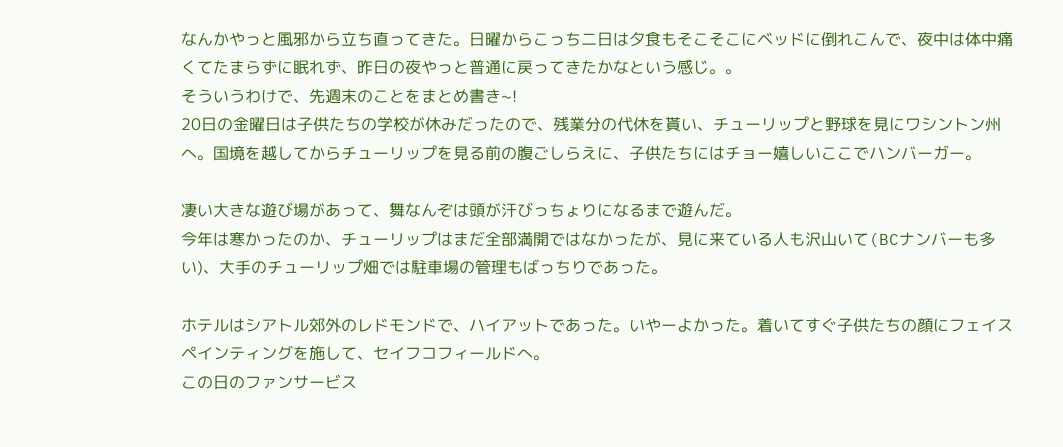なんかやっと風邪から立ち直ってきた。日曜からこっち二日は夕食もそこそこにベッドに倒れこんで、夜中は体中痛くてたまらずに眠れず、昨日の夜やっと普通に戻ってきたかなという感じ。。
そういうわけで、先週末のことをまとめ書き~!
20日の金曜日は子供たちの学校が休みだったので、残業分の代休を貰い、チューリップと野球を見にワシントン州へ。国境を越してからチューリップを見る前の腹ごしらえに、子供たちにはチョー嬉しいここでハンバーガー。

凄い大きな遊び場があって、舞なんぞは頭が汗びっちょりになるまで遊んだ。
今年は寒かったのか、チューリップはまだ全部満開ではなかったが、見に来ている人も沢山いて(BCナンバーも多い)、大手のチューリップ畑では駐車場の管理もばっちりであった。

ホテルはシアトル郊外のレドモンドで、ハイアットであった。いやーよかった。着いてすぐ子供たちの顔にフェイスペインティングを施して、セイフコフィールドへ。
この日のファンサービス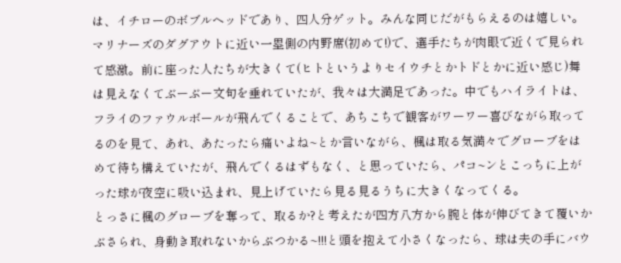は、イチローのボブルヘッドであり、四人分ゲット。みんな同じだがもらえるのは嬉しい。
マリナーズのダグアウトに近い一塁側の内野席(初めて!)で、選手たちが肉眼で近くで見られて感激。前に座った人たちが大きくて(ヒトというよりセイウチとかトドとかに近い感じ)舞は見えなくてぶーぶー文句を垂れていたが、我々は大満足であった。中でもハイライトは、フライのファウルボールが飛んでくることで、あちこちで観客がワーワー喜びながら取ってるのを見て、あれ、あたったら痛いよね~とか言いながら、楓は取る気満々でグローブをはめて待ち構えていたが、飛んでくるはずもなく、と思っていたら、パコ~ンとこっちに上がった球が夜空に吸い込まれ、見上げていたら見る見るうちに大きくなってくる。
とっさに楓のグローブを奪って、取るか?と考えたが四方八方から腕と体が伸びてきて覆いかぶさられ、身動き取れないからぶつかる~!!!と頭を抱えて小さくなったら、球は夫の手にバウ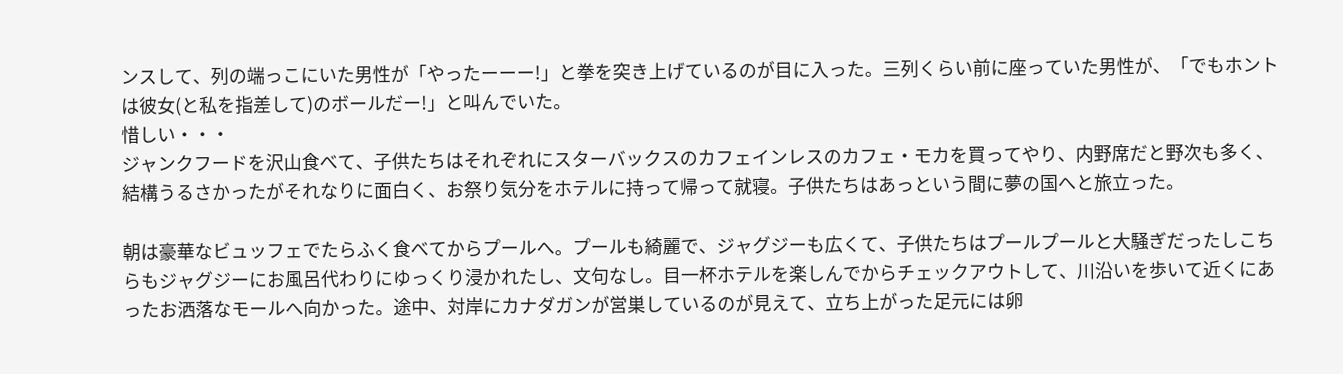ンスして、列の端っこにいた男性が「やったーーー!」と拳を突き上げているのが目に入った。三列くらい前に座っていた男性が、「でもホントは彼女(と私を指差して)のボールだー!」と叫んでいた。
惜しい・・・
ジャンクフードを沢山食べて、子供たちはそれぞれにスターバックスのカフェインレスのカフェ・モカを買ってやり、内野席だと野次も多く、結構うるさかったがそれなりに面白く、お祭り気分をホテルに持って帰って就寝。子供たちはあっという間に夢の国へと旅立った。

朝は豪華なビュッフェでたらふく食べてからプールへ。プールも綺麗で、ジャグジーも広くて、子供たちはプールプールと大騒ぎだったしこちらもジャグジーにお風呂代わりにゆっくり浸かれたし、文句なし。目一杯ホテルを楽しんでからチェックアウトして、川沿いを歩いて近くにあったお洒落なモールへ向かった。途中、対岸にカナダガンが営巣しているのが見えて、立ち上がった足元には卵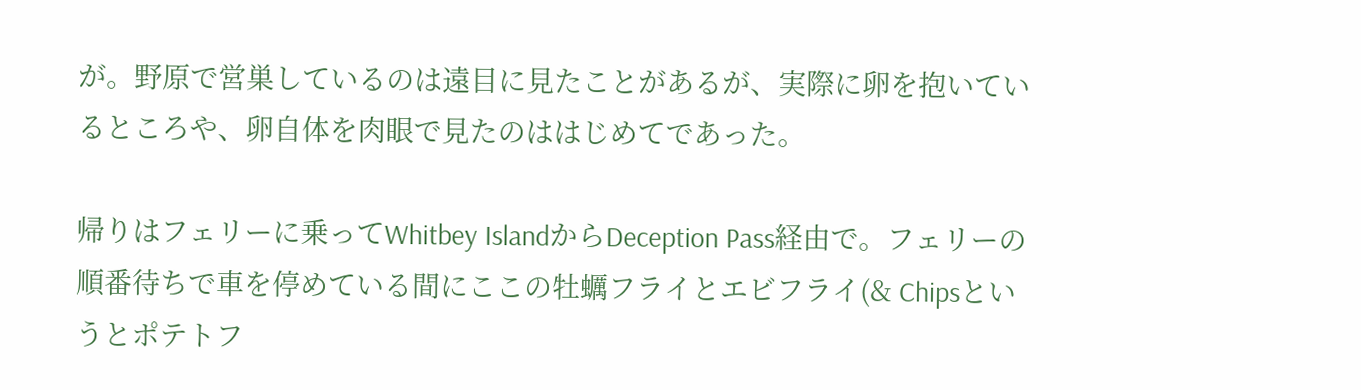が。野原で営巣しているのは遠目に見たことがあるが、実際に卵を抱いているところや、卵自体を肉眼で見たのははじめてであった。

帰りはフェリーに乗ってWhitbey IslandからDeception Pass経由で。フェリーの順番待ちで車を停めている間にここの牡蠣フライとエビフライ(& Chipsというとポテトフ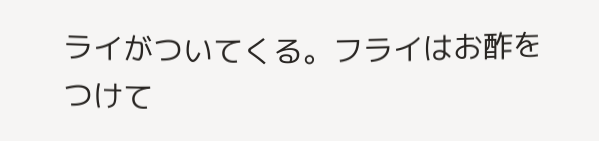ライがついてくる。フライはお酢をつけて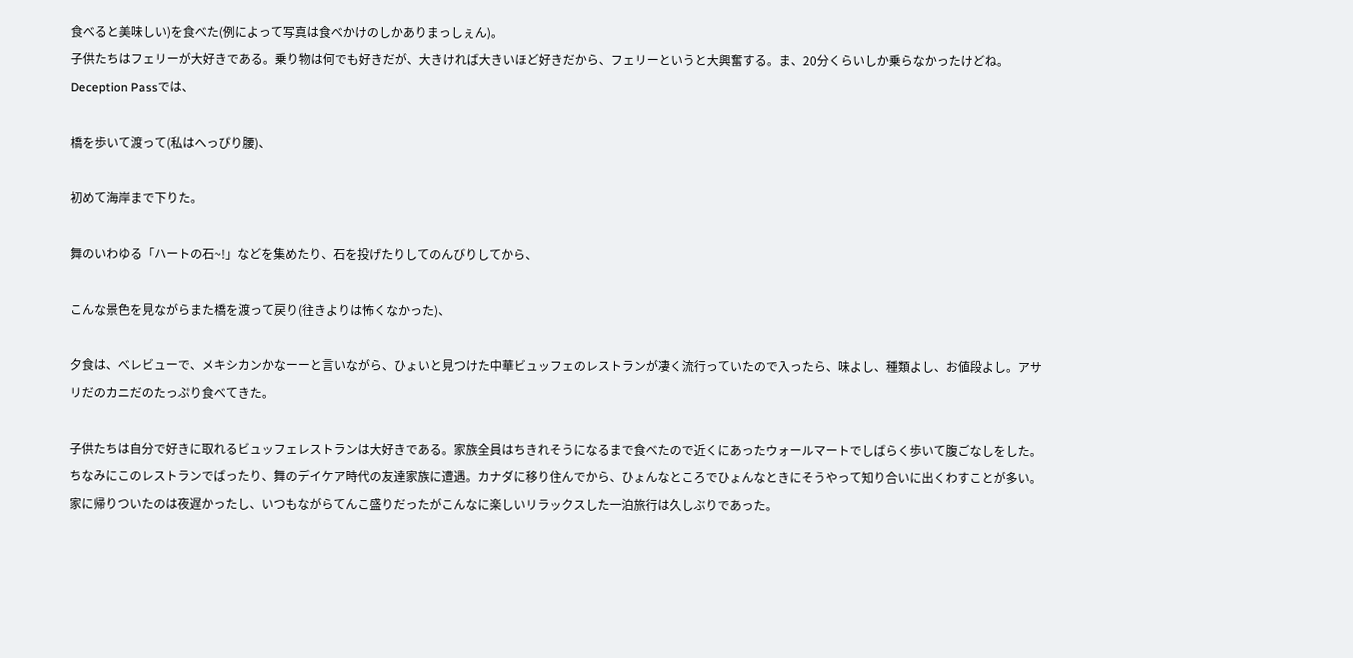食べると美味しい)を食べた(例によって写真は食べかけのしかありまっしぇん)。
子供たちはフェリーが大好きである。乗り物は何でも好きだが、大きければ大きいほど好きだから、フェリーというと大興奮する。ま、20分くらいしか乗らなかったけどね。
Deception Passでは、

橋を歩いて渡って(私はへっぴり腰)、

初めて海岸まで下りた。

舞のいわゆる「ハートの石~!」などを集めたり、石を投げたりしてのんびりしてから、

こんな景色を見ながらまた橋を渡って戻り(往きよりは怖くなかった)、

夕食は、べレビューで、メキシカンかなーーと言いながら、ひょいと見つけた中華ビュッフェのレストランが凄く流行っていたので入ったら、味よし、種類よし、お値段よし。アサリだのカニだのたっぷり食べてきた。

子供たちは自分で好きに取れるビュッフェレストランは大好きである。家族全員はちきれそうになるまで食べたので近くにあったウォールマートでしばらく歩いて腹ごなしをした。
ちなみにこのレストランでばったり、舞のデイケア時代の友達家族に遭遇。カナダに移り住んでから、ひょんなところでひょんなときにそうやって知り合いに出くわすことが多い。
家に帰りついたのは夜遅かったし、いつもながらてんこ盛りだったがこんなに楽しいリラックスした一泊旅行は久しぶりであった。